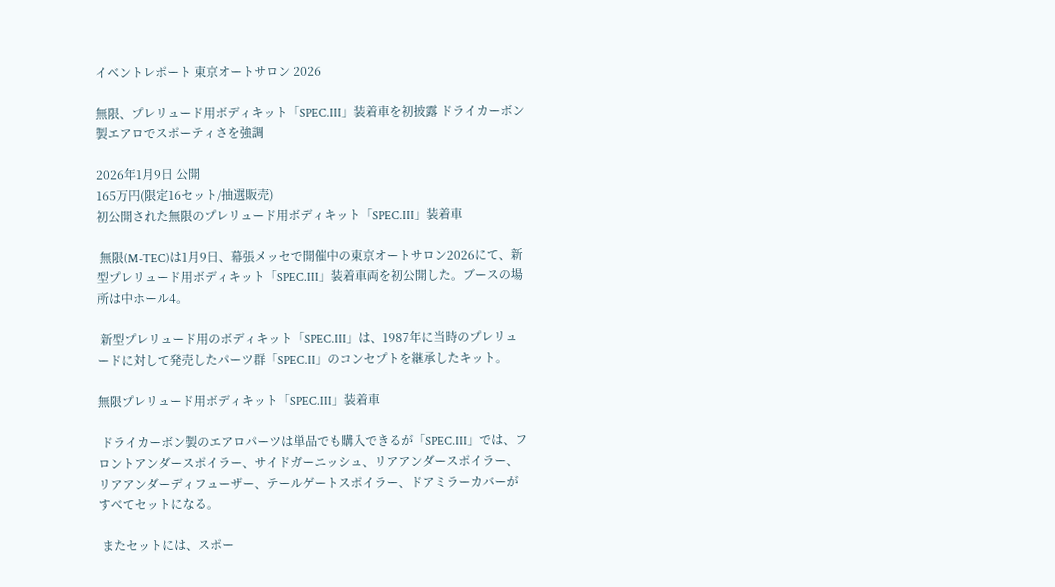イベントレポート 東京オートサロン 2026

無限、プレリュード用ボディキット「SPEC.III」装着車を初披露 ドライカーボン製エアロでスポーティさを強調

2026年1月9日 公開
165万円(限定16セット/抽選販売)
初公開された無限のプレリュード用ボディキット「SPEC.III」装着車

 無限(M-TEC)は1月9日、幕張メッセで開催中の東京オートサロン2026にて、新型プレリュード用ボディキット「SPEC.III」装着車両を初公開した。ブースの場所は中ホール4。

 新型プレリュード用のボディキット「SPEC.III」は、1987年に当時のプレリュードに対して発売したパーツ群「SPEC.II」のコンセプトを継承したキット。

無限プレリュード用ボディキット「SPEC.III」装着車

 ドライカーボン製のエアロパーツは単品でも購入できるが「SPEC.III」では、フロントアンダースポイラー、サイドガーニッシュ、リアアンダースポイラー、リアアンダーディフューザー、テールゲートスポイラー、ドアミラーカバーがすべてセットになる。

 またセットには、スポー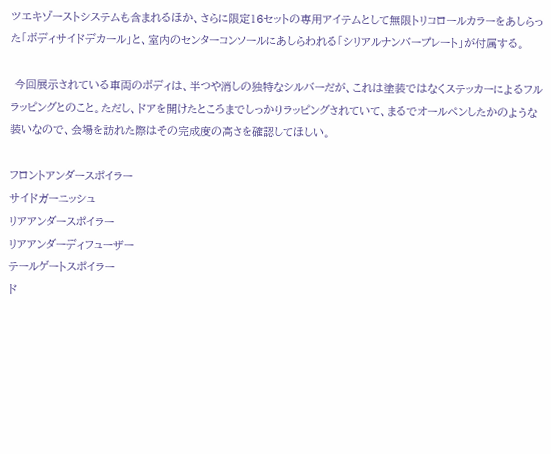ツエキゾーストシステムも含まれるほか、さらに限定16セットの専用アイテムとして無限トリコロールカラーをあしらった「ボディサイドデカール」と、室内のセンターコンソールにあしらわれる「シリアルナンバープレート」が付属する。

 今回展示されている車両のボディは、半つや消しの独特なシルバーだが、これは塗装ではなくステッカーによるフルラッピングとのこと。ただし、ドアを開けたところまでしっかりラッピングされていて、まるでオールペンしたかのような装いなので、会場を訪れた際はその完成度の高さを確認してほしい。

フロントアンダースポイラー
サイドガーニッシュ
リアアンダースポイラー
リアアンダーディフューザー
テールゲートスポイラー
ド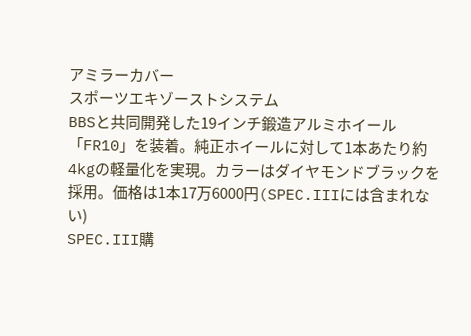アミラーカバー
スポーツエキゾーストシステム
BBSと共同開発した19インチ鍛造アルミホイール「FR10」を装着。純正ホイールに対して1本あたり約4kgの軽量化を実現。カラーはダイヤモンドブラックを採用。価格は1本17万6000円(SPEC.IIIには含まれない)
SPEC.III購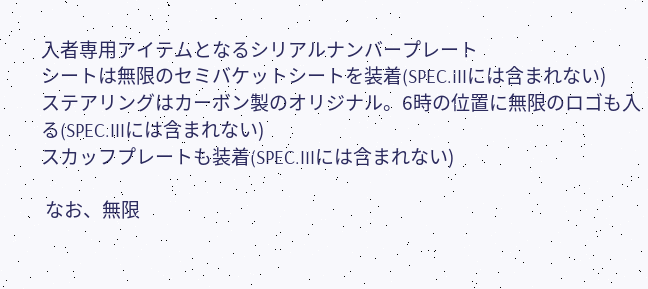入者専用アイテムとなるシリアルナンバープレート
シートは無限のセミバケットシートを装着(SPEC.IIIには含まれない)
ステアリングはカーボン製のオリジナル。6時の位置に無限のロゴも入る(SPEC.IIIには含まれない)
スカッフプレートも装着(SPEC.IIIには含まれない)

 なお、無限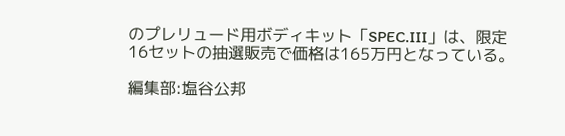のプレリュード用ボディキット「SPEC.III」は、限定16セットの抽選販売で価格は165万円となっている。

編集部:塩谷公邦